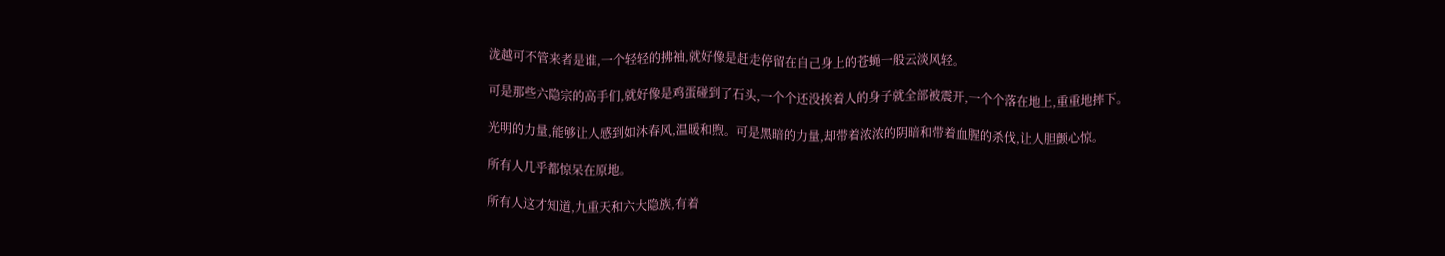泷越可不管来者是谁,一个轻轻的拂袖,就好像是赶走停留在自己身上的苍蝇一般云淡风轻。

可是那些六隐宗的高手们,就好像是鸡蛋碰到了石头,一个个还没挨着人的身子就全部被震开,一个个落在地上,重重地摔下。

光明的力量,能够让人感到如沐春风,温暖和煦。可是黑暗的力量,却带着浓浓的阴暗和带着血腥的杀伐,让人胆颤心惊。

所有人几乎都惊呆在原地。

所有人这才知道,九重天和六大隐族,有着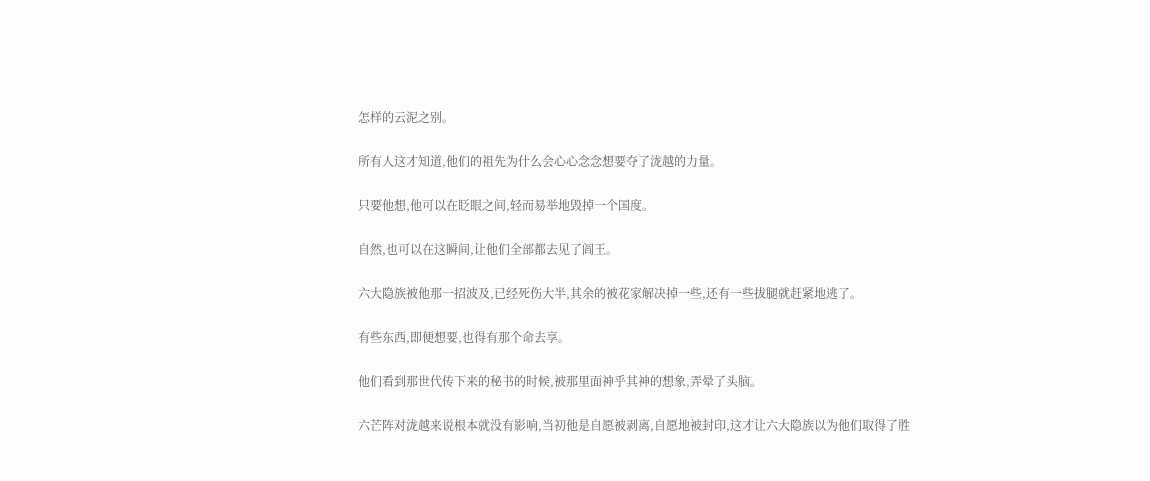怎样的云泥之别。

所有人这才知道,他们的祖先为什么会心心念念想要夺了泷越的力量。

只要他想,他可以在眨眼之间,轻而易举地毁掉一个国度。

自然,也可以在这瞬间,让他们全部都去见了阎王。

六大隐族被他那一招波及,已经死伤大半,其余的被花家解决掉一些,还有一些拔腿就赶紧地逃了。

有些东西,即便想要,也得有那个命去享。

他们看到那世代传下来的秘书的时候,被那里面神乎其神的想象,弄晕了头脑。

六芒阵对泷越来说根本就没有影响,当初他是自愿被剥离,自愿地被封印,这才让六大隐族以为他们取得了胜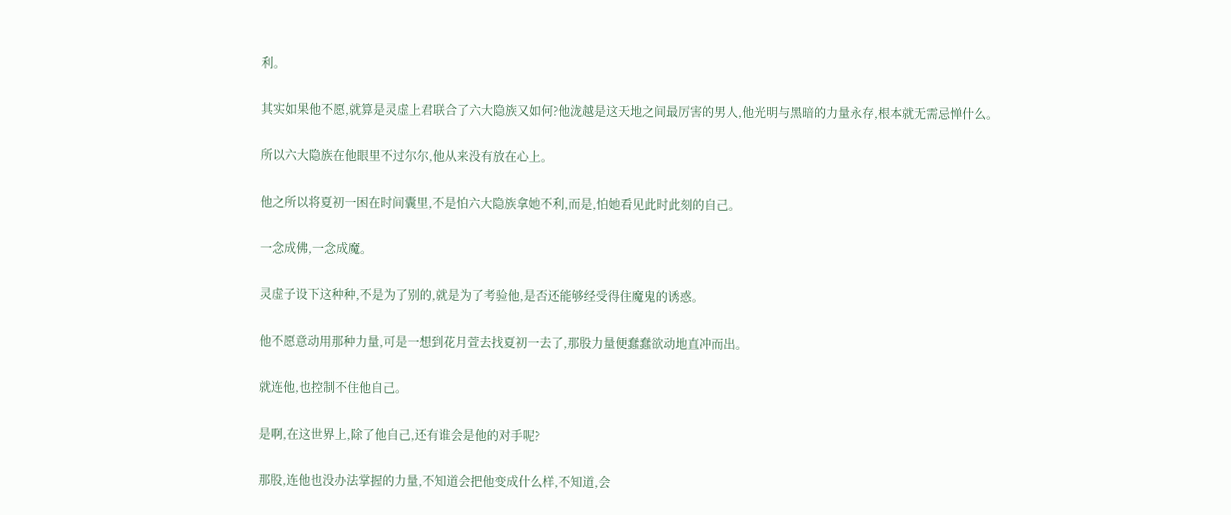利。

其实如果他不愿,就算是灵虚上君联合了六大隐族又如何?他泷越是这天地之间最厉害的男人,他光明与黑暗的力量永存,根本就无需忌惮什么。

所以六大隐族在他眼里不过尔尔,他从来没有放在心上。

他之所以将夏初一困在时间囊里,不是怕六大隐族拿她不利,而是,怕她看见此时此刻的自己。

一念成佛,一念成魔。

灵虚子设下这种种,不是为了别的,就是为了考验他,是否还能够经受得住魔鬼的诱惑。

他不愿意动用那种力量,可是一想到花月萱去找夏初一去了,那股力量便蠢蠢欲动地直冲而出。

就连他,也控制不住他自己。

是啊,在这世界上,除了他自己,还有谁会是他的对手呢?

那股,连他也没办法掌握的力量,不知道会把他变成什么样,不知道,会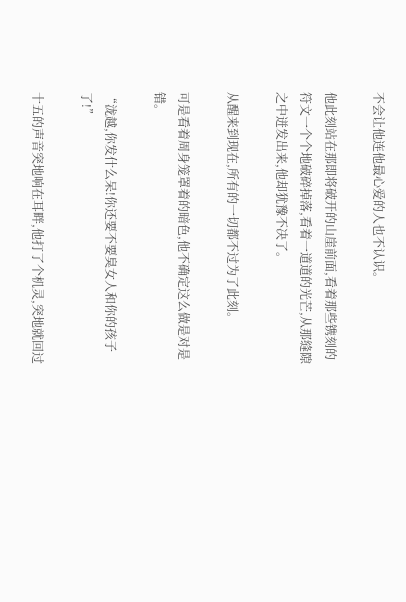不会让他连他最心爱的人也不认识。

他此刻站在那即将破开的山崖前面,看着那些镌刻的符文一个个地破碎掉落,看着一道道的光芒,从那缝隙之中迸发出来,他却犹豫不决了。

从醒来到现在,所有的一切都不过为了此刻。

可是看着周身笼罩着的暗色,他不确定这么做是对是错。

“泷越,你发什么呆!你还要不要臭女人和你的孩子了!”

十五的声音突地响在耳畔,他打了个机灵,突地就回过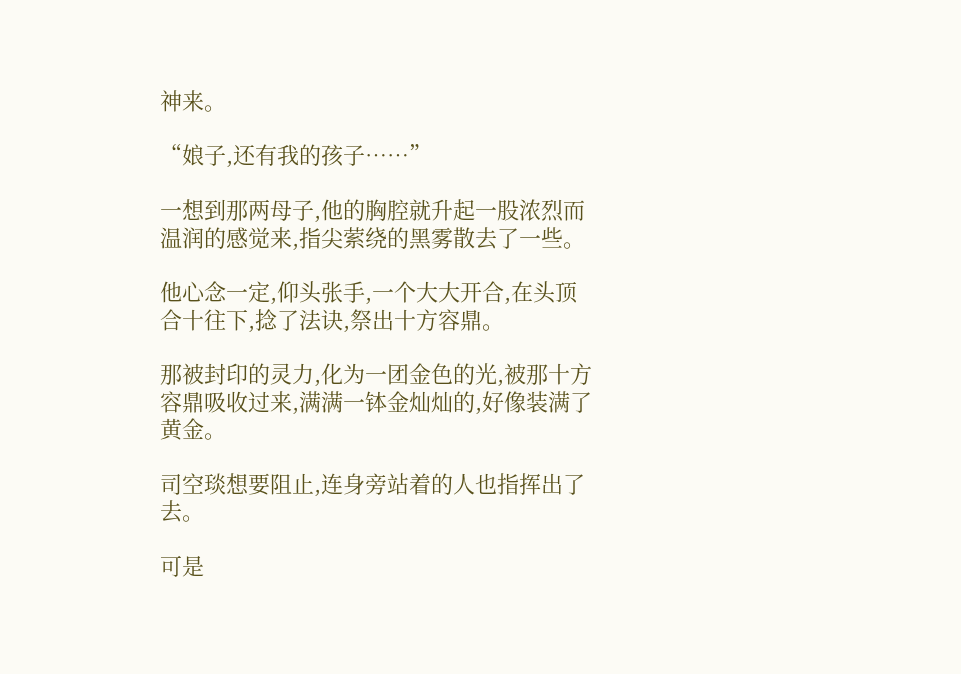神来。

“娘子,还有我的孩子……”

一想到那两母子,他的胸腔就升起一股浓烈而温润的感觉来,指尖萦绕的黑雾散去了一些。

他心念一定,仰头张手,一个大大开合,在头顶合十往下,捻了法诀,祭出十方容鼎。

那被封印的灵力,化为一团金色的光,被那十方容鼎吸收过来,满满一钵金灿灿的,好像装满了黄金。

司空琰想要阻止,连身旁站着的人也指挥出了去。

可是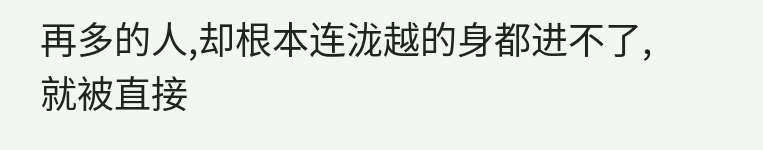再多的人,却根本连泷越的身都进不了,就被直接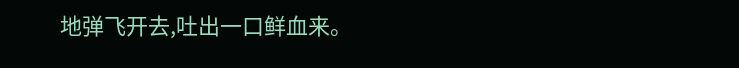地弹飞开去,吐出一口鲜血来。